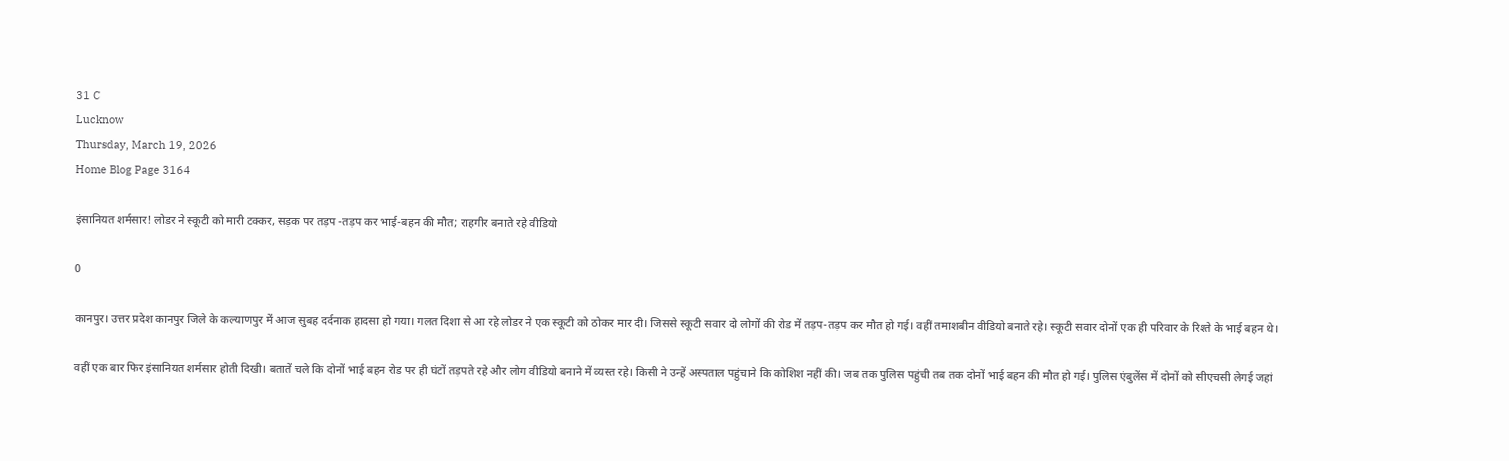31 C
Lucknow
Thursday, March 19, 2026
Home Blog Page 3164

इंसानियत शर्मसार! लोडर ने स्कूटी को मारी टक्कर, सड़क पर तड़प -तड़प कर भाई-बहन की मौत; राहगीर बनाते रहे वीडियो

0

कानपुर। उत्तर प्रदेश कानपुर जिले के कल्याणपुर में आज सुबह दर्दनाक हादसा हो गया। गलत दिशा से आ रहे लोडर ने एक स्कूटी को ठोकर मार दी। जिससे स्कूटी सवार दो लोगों की रोड में तड़प-तड़प कर मौत हो गई। वहीं तमाशबीन वीडियो बनाते रहे। स्कूटी सवार दोनों एक ही परिवार के रिश्ते के भाई बहन थे।

वहीं एक बार फिर इंसानियत शर्मसार होती दिखी। बतातें चले कि दोनों भाई बहन रोड पर ही घंटों तड़पते रहे और लोग वीडियो बनाने में व्यस्त रहे। किसी ने उन्हें अस्पताल पहुंचाने कि कोशिश नहीं की। जब तक पुलिस पहुंची तब तक दोनों भाई बहन की मौत हो गई। पुलिस एंबुलेंस में दोनों को सीएचसी लेगई जहां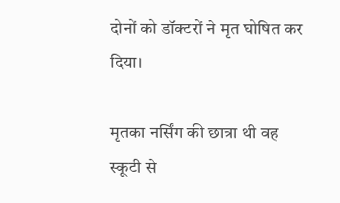दोनों को डॉक्टरों ने मृत घोषित कर दिया।

मृतका नर्सिंग की छात्रा थी वह स्कूटी से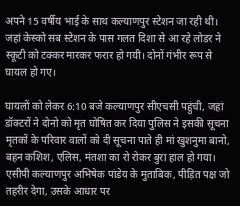अपने 15 वर्षीय भाई के साथ कल्याणपुर स्टेशन जा रही थी। जहां केस्को सब स्टेशन के पास गलत दिशा से आ रहे लोडर ने स्कूटी को टक्कर मारकर फरार हो गयी। दोनों गंभीर रूप से घायल हो गए।

घायलों को लेकर 6:10 बजे कल्याणपुर सीएचसी पहुंची, जहां डॉक्टरों ने दोनो को मृत घोषित कर दिया पुलिस ने इसकी सूचना मृतकों के परिवार वालों को दी सूचना पाते ही मां खुशनुमा बानो, बहन कशिश, एलिस, मंतशा का रो रोकर बुरा हाल हो गया। एसीपी कल्याणपुर अभिषेक पांडेय के मुताबिक, पीड़ित पक्ष जो तहरीर देगा, उसके आधार पर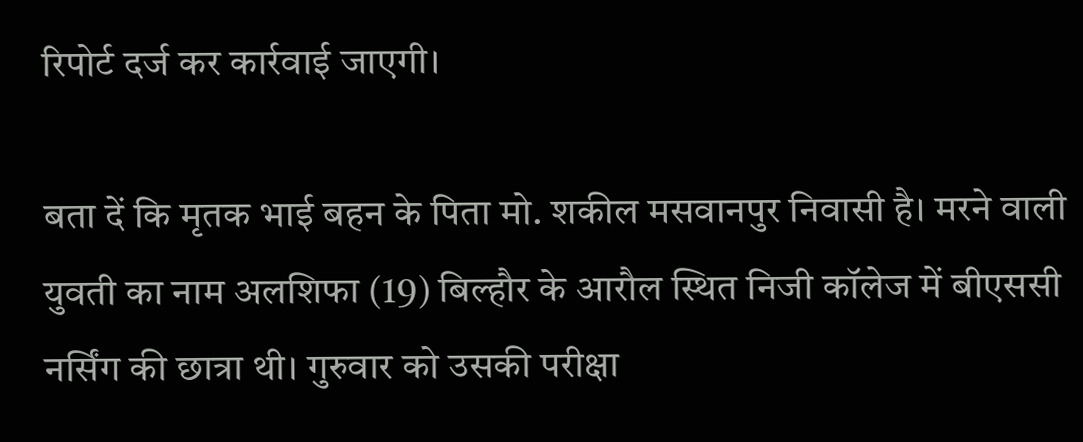रिपोर्ट दर्ज कर कार्रवाई जाएगी।

बता दें कि मृतक भाई बहन के पिता मो. शकील मसवानपुर निवासी है। मरने वाली युवती का नाम अलशिफा (19) बिल्हौर के आरौल स्थित निजी कॉलेज में बीएससी नर्सिंग की छात्रा थी। गुरुवार को उसकी परीक्षा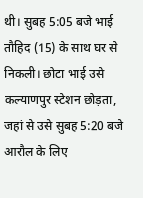थी। सुबह 5:05 बजे भाई तौहिद (15) के साथ घर से निकली। छोटा भाई उसे कल्याणपुर स्टेशन छोड़ता, जहां से उसे सुबह 5:20 बजे आरौल के लिए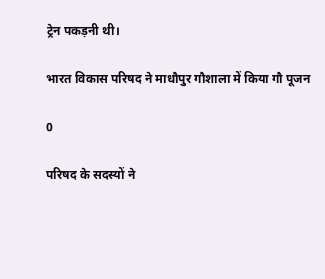ट्रेन पकड़नी थी।

भारत विकास परिषद ने माधौपुर गौशाला में किया गौ पूजन

0

परिषद के सदस्यों ने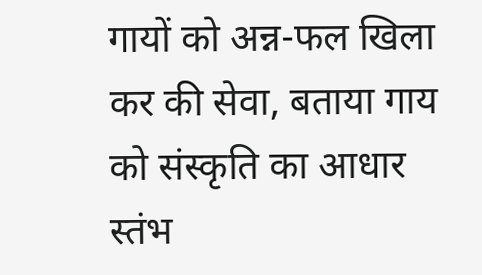गायों को अन्न-फल खिला कर की सेवा, बताया गाय को संस्कृति का आधार स्तंभ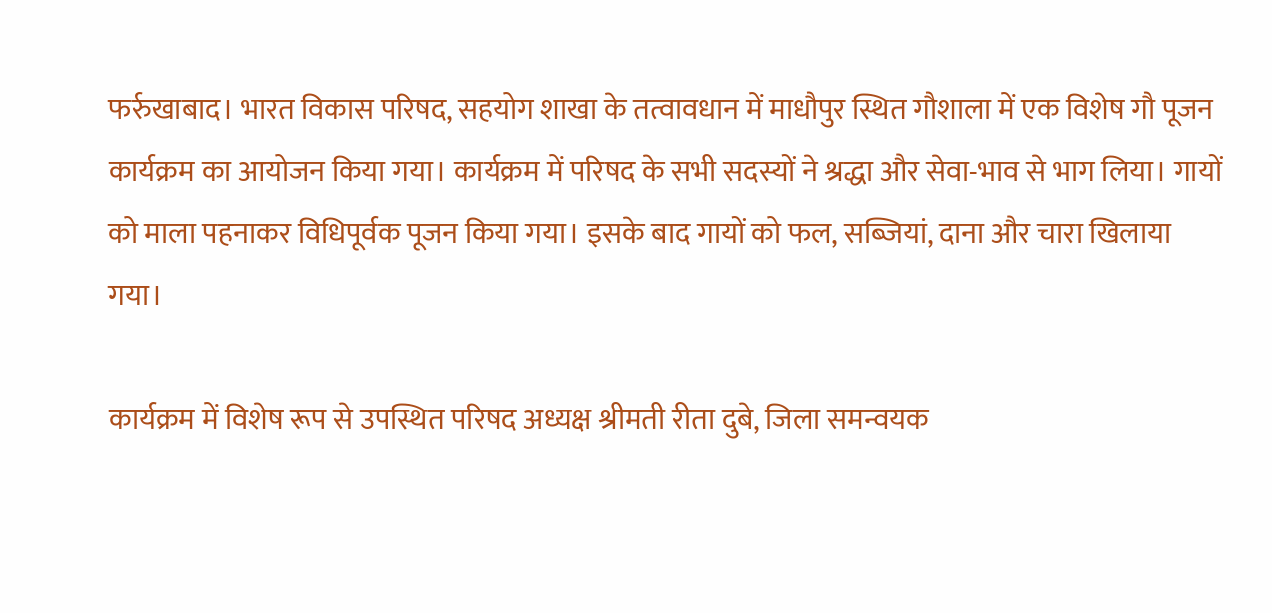फर्रुखाबाद। भारत विकास परिषद, सहयोग शाखा के तत्वावधान में माधौपुर स्थित गौशाला में एक विशेष गौ पूजन कार्यक्रम का आयोजन किया गया। कार्यक्रम में परिषद के सभी सदस्यों ने श्रद्धा और सेवा-भाव से भाग लिया। गायों को माला पहनाकर विधिपूर्वक पूजन किया गया। इसके बाद गायों को फल, सब्जियां, दाना और चारा खिलाया गया।

कार्यक्रम में विशेष रूप से उपस्थित परिषद अध्यक्ष श्रीमती रीता दुबे, जिला समन्वयक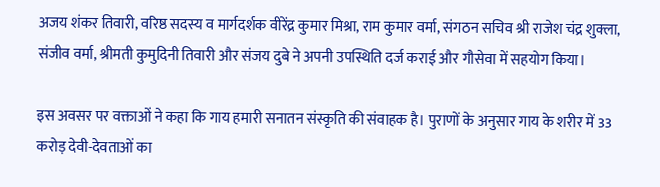अजय शंकर तिवारी, वरिष्ठ सदस्य व मार्गदर्शक वीरेंद्र कुमार मिश्रा, राम कुमार वर्मा, संगठन सचिव श्री राजेश चंद्र शुक्ला, संजीव वर्मा, श्रीमती कुमुदिनी तिवारी और संजय दुबे ने अपनी उपस्थिति दर्ज कराई और गौसेवा में सहयोग किया।

इस अवसर पर वक्ताओं ने कहा कि गाय हमारी सनातन संस्कृति की संवाहक है। पुराणों के अनुसार गाय के शरीर में 33 करोड़ देवी-देवताओं का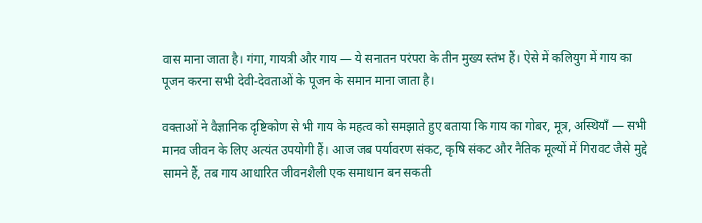वास माना जाता है। गंगा, गायत्री और गाय — ये सनातन परंपरा के तीन मुख्य स्तंभ हैं। ऐसे में कलियुग में गाय का पूजन करना सभी देवी-देवताओं के पूजन के समान माना जाता है।

वक्ताओं ने वैज्ञानिक दृष्टिकोण से भी गाय के महत्व को समझाते हुए बताया कि गाय का गोबर, मूत्र, अस्थियाँ — सभी मानव जीवन के लिए अत्यंत उपयोगी हैं। आज जब पर्यावरण संकट, कृषि संकट और नैतिक मूल्यों में गिरावट जैसे मुद्दे सामने हैं, तब गाय आधारित जीवनशैली एक समाधान बन सकती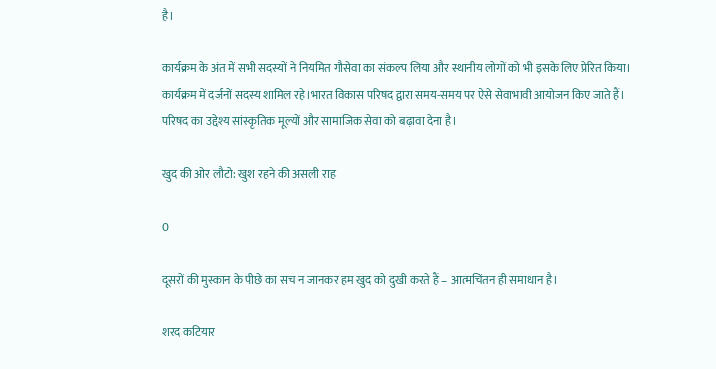है।

कार्यक्रम के अंत में सभी सदस्यों ने नियमित गौसेवा का संकल्प लिया और स्थानीय लोगों को भी इसके लिए प्रेरित किया।
कार्यक्रम में दर्जनों सदस्य शामिल रहे।भारत विकास परिषद द्वारा समय-समय पर ऐसे सेवाभावी आयोजन किए जाते हैं।
परिषद का उद्देश्य सांस्कृतिक मूल्यों और सामाजिक सेवा को बढ़ावा देना है।

खुद की ओर लौटो: खुश रहने की असली राह

0

दूसरों की मुस्कान के पीछे का सच न जानकर हम खुद को दुखी करते हैं – आत्मचिंतन ही समाधान है।

शरद कटियार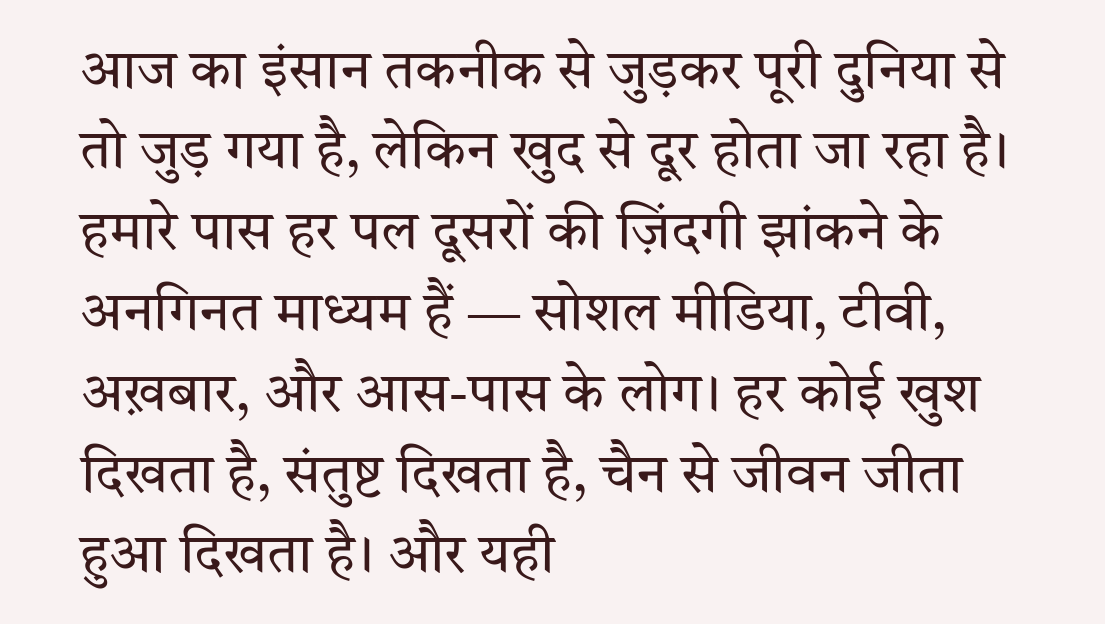आज का इंसान तकनीक से जुड़कर पूरी दुनिया से तो जुड़ गया है, लेकिन खुद से दूर होता जा रहा है। हमारे पास हर पल दूसरों की ज़िंदगी झांकने के अनगिनत माध्यम हैं — सोशल मीडिया, टीवी, अख़बार, और आस-पास के लोग। हर कोई खुश दिखता है, संतुष्ट दिखता है, चैन से जीवन जीता हुआ दिखता है। और यही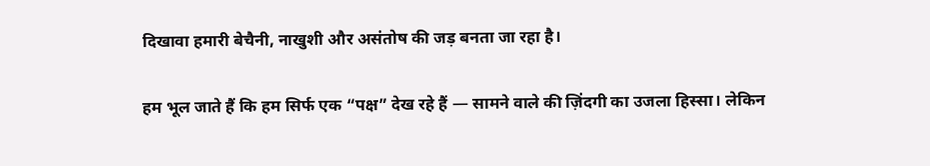दिखावा हमारी बेचैनी, नाखुशी और असंतोष की जड़ बनता जा रहा है।

हम भूल जाते हैं कि हम सिर्फ एक “पक्ष” देख रहे हैं — सामने वाले की ज़िंदगी का उजला हिस्सा। लेकिन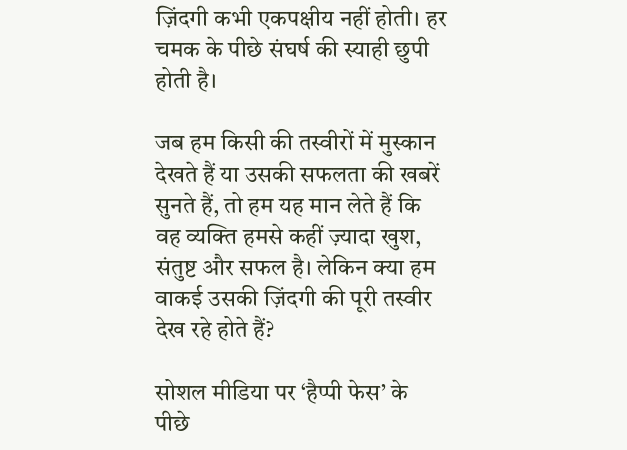ज़िंदगी कभी एकपक्षीय नहीं होती। हर चमक के पीछे संघर्ष की स्याही छुपी होती है।

जब हम किसी की तस्वीरों में मुस्कान देखते हैं या उसकी सफलता की खबरें सुनते हैं, तो हम यह मान लेते हैं कि वह व्यक्ति हमसे कहीं ज़्यादा खुश, संतुष्ट और सफल है। लेकिन क्या हम वाकई उसकी ज़िंदगी की पूरी तस्वीर देख रहे होते हैं?

सोशल मीडिया पर ‘हैप्पी फेस’ के पीछे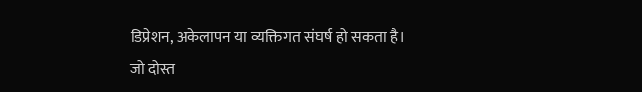डिप्रेशन, अकेलापन या व्यक्तिगत संघर्ष हो सकता है। जो दोस्त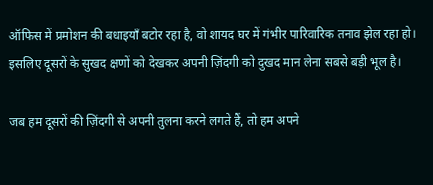ऑफिस में प्रमोशन की बधाइयाँ बटोर रहा है, वो शायद घर में गंभीर पारिवारिक तनाव झेल रहा हो। इसलिए दूसरों के सुखद क्षणों को देखकर अपनी ज़िंदगी को दुखद मान लेना सबसे बड़ी भूल है।

जब हम दूसरों की ज़िंदगी से अपनी तुलना करने लगते हैं, तो हम अपने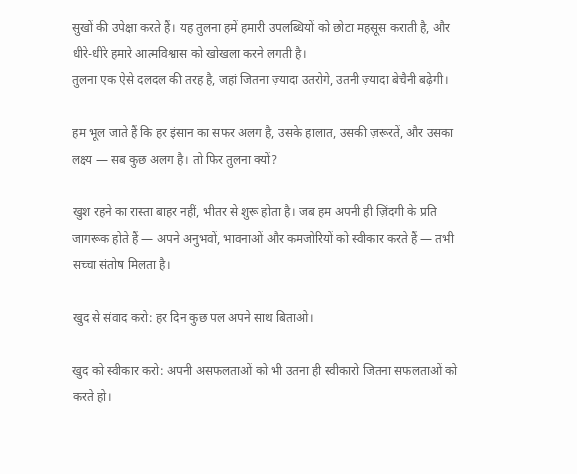सुखों की उपेक्षा करते हैं। यह तुलना हमें हमारी उपलब्धियों को छोटा महसूस कराती है, और धीरे-धीरे हमारे आत्मविश्वास को खोखला करने लगती है।
तुलना एक ऐसे दलदल की तरह है, जहां जितना ज़्यादा उतरोगे, उतनी ज़्यादा बेचैनी बढ़ेगी।

हम भूल जाते हैं कि हर इंसान का सफर अलग है, उसके हालात, उसकी ज़रूरतें, और उसका लक्ष्य — सब कुछ अलग है। तो फिर तुलना क्यों?

खुश रहने का रास्ता बाहर नहीं, भीतर से शुरू होता है। जब हम अपनी ही ज़िंदगी के प्रति जागरूक होते हैं — अपने अनुभवों, भावनाओं और कमजोरियों को स्वीकार करते हैं — तभी सच्चा संतोष मिलता है।

खुद से संवाद करो: हर दिन कुछ पल अपने साथ बिताओ।

खुद को स्वीकार करो: अपनी असफलताओं को भी उतना ही स्वीकारो जितना सफलताओं को करते हो।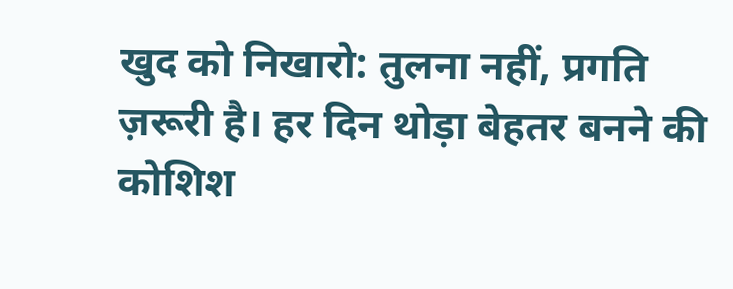खुद को निखारो: तुलना नहीं, प्रगति ज़रूरी है। हर दिन थोड़ा बेहतर बनने की कोशिश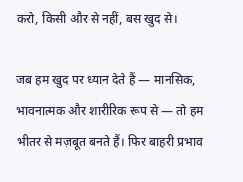करो, किसी और से नहीं, बस खुद से।

जब हम खुद पर ध्यान देते हैं — मानसिक, भावनात्मक और शारीरिक रूप से — तो हम भीतर से मज़बूत बनते हैं। फिर बाहरी प्रभाव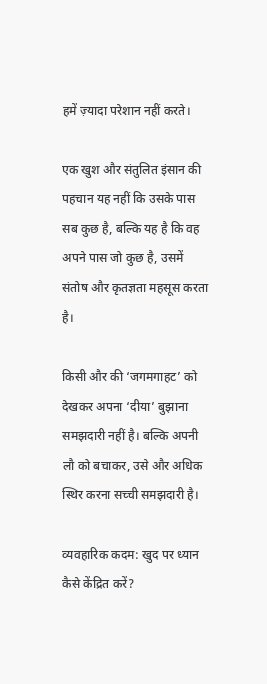हमें ज़्यादा परेशान नहीं करते।

एक खुश और संतुलित इंसान की पहचान यह नहीं कि उसके पास सब कुछ है, बल्कि यह है कि वह अपने पास जो कुछ है, उसमें संतोष और कृतज्ञता महसूस करता है।

किसी और की ‘जगमगाहट’ को देखकर अपना ‘दीया’ बुझाना समझदारी नहीं है। बल्कि अपनी लौ को बचाकर, उसे और अधिक स्थिर करना सच्ची समझदारी है।

व्यवहारिक कदम: खुद पर ध्यान कैसे केंद्रित करें?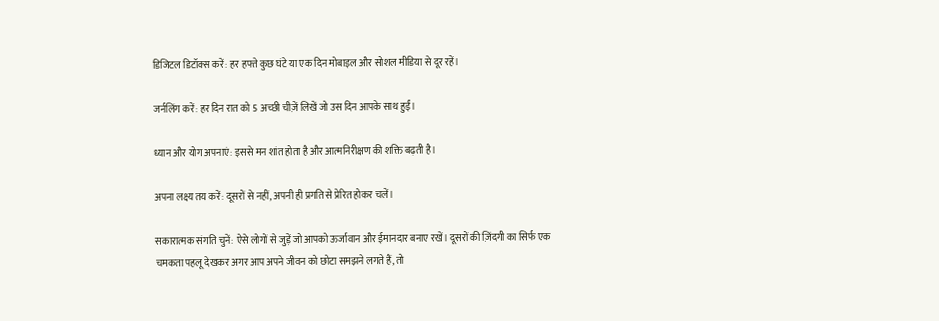डिजिटल डिटॉक्स करें: हर हफ्ते कुछ घंटे या एक दिन मोबाइल और सोशल मीडिया से दूर रहें।

जर्नलिंग करें: हर दिन रात को 5 अच्छी चीज़ें लिखें जो उस दिन आपके साथ हुईं।

ध्यान और योग अपनाएं: इससे मन शांत होता है और आत्मनिरीक्षण की शक्ति बढ़ती है।

अपना लक्ष्य तय करें: दूसरों से नहीं, अपनी ही प्रगति से प्रेरित होकर चलें।

सकारात्मक संगति चुनें: ऐसे लोगों से जुड़ें जो आपको ऊर्जावान और ईमानदार बनाए रखें। दूसरों की ज़िंदगी का सिर्फ एक चमकता पहलू देखकर अगर आप अपने जीवन को छोटा समझने लगते हैं, तो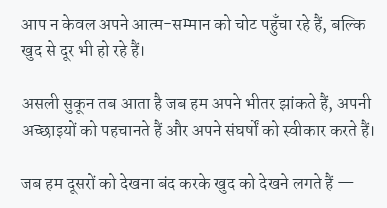आप न केवल अपने आत्म-सम्मान को चोट पहुँचा रहे हैं, बल्कि खुद से दूर भी हो रहे हैं।

असली सुकून तब आता है जब हम अपने भीतर झांकते हैं, अपनी अच्छाइयों को पहचानते हैं और अपने संघर्षों को स्वीकार करते हैं।

जब हम दूसरों को देखना बंद करके खुद को देखने लगते हैं —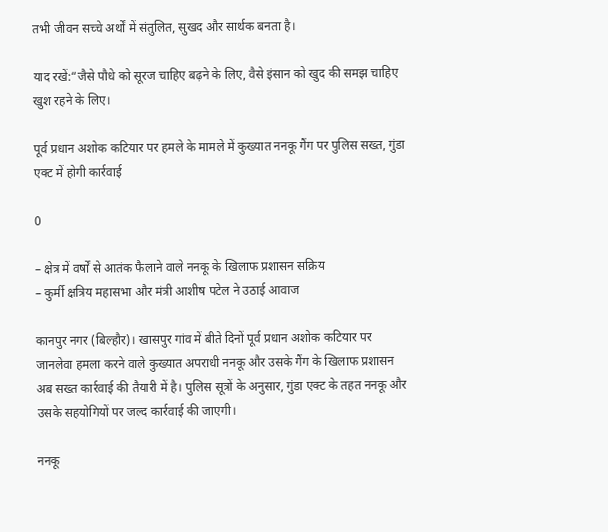तभी जीवन सच्चे अर्थों में संतुलित, सुखद और सार्थक बनता है।

याद रखें:“जैसे पौधे को सूरज चाहिए बढ़ने के लिए, वैसे इंसान को खुद की समझ चाहिए खुश रहने के लिए।

पूर्व प्रधान अशोक कटियार पर हमले के मामले में कुख्यात ननकू गैंग पर पुलिस सख्त, गुंडा एक्ट में होगी कार्रवाई

0

– क्षेत्र में वर्षों से आतंक फैलाने वाले ननकू के खिलाफ प्रशासन सक्रिय
– कुर्मी क्षत्रिय महासभा और मंत्री आशीष पटेल ने उठाई आवाज

कानपुर नगर (बिल्हौर)। खासपुर गांव में बीते दिनों पूर्व प्रधान अशोक कटियार पर जानलेवा हमला करने वाले कुख्यात अपराधी ननकू और उसके गैंग के खिलाफ प्रशासन अब सख्त कार्रवाई की तैयारी में है। पुलिस सूत्रों के अनुसार, गुंडा एक्ट के तहत ननकू और उसके सहयोगियों पर जल्द कार्रवाई की जाएगी।

ननकू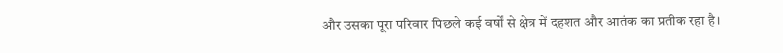और उसका पूरा परिवार पिछले कई वर्षों से क्षेत्र में दहशत और आतंक का प्रतीक रहा है।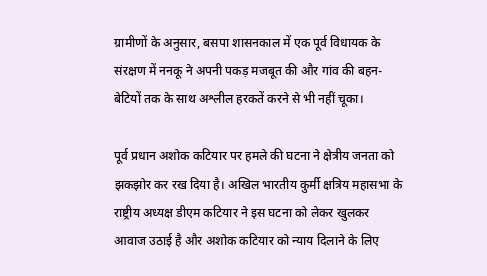ग्रामीणों के अनुसार, बसपा शासनकाल में एक पूर्व विधायक के संरक्षण में ननकू ने अपनी पकड़ मजबूत की और गांव की बहन-बेटियों तक के साथ अश्लील हरकतें करने से भी नहीं चूका।

पूर्व प्रधान अशोक कटियार पर हमले की घटना ने क्षेत्रीय जनता को झकझोर कर रख दिया है। अखिल भारतीय कुर्मी क्षत्रिय महासभा के राष्ट्रीय अध्यक्ष डीएम कटियार ने इस घटना को लेकर खुलकर आवाज उठाई है और अशोक कटियार को न्याय दिलाने के लिए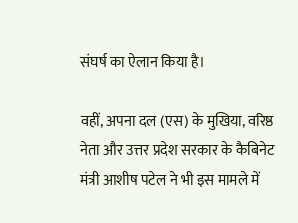संघर्ष का ऐलान किया है।

वहीं, अपना दल (एस) के मुखिया, वरिष्ठ नेता और उत्तर प्रदेश सरकार के कैबिनेट मंत्री आशीष पटेल ने भी इस मामले में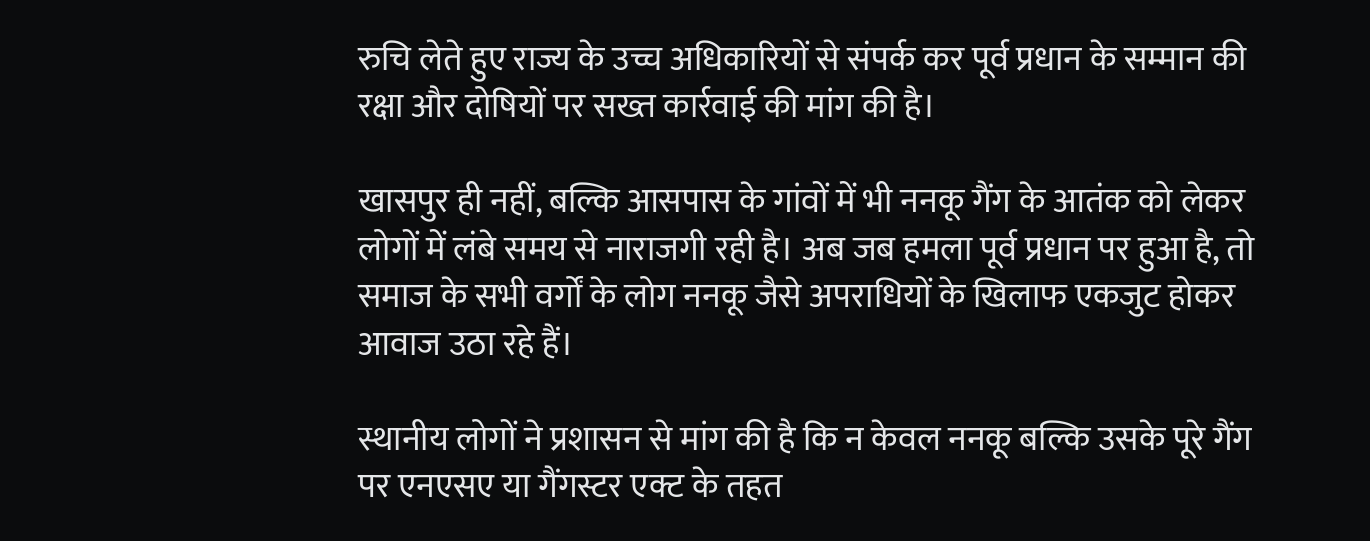रुचि लेते हुए राज्य के उच्च अधिकारियों से संपर्क कर पूर्व प्रधान के सम्मान की रक्षा और दोषियों पर सख्त कार्रवाई की मांग की है।

खासपुर ही नहीं, बल्कि आसपास के गांवों में भी ननकू गैंग के आतंक को लेकर लोगों में लंबे समय से नाराजगी रही है। अब जब हमला पूर्व प्रधान पर हुआ है, तो समाज के सभी वर्गों के लोग ननकू जैसे अपराधियों के खिलाफ एकजुट होकर आवाज उठा रहे हैं।

स्थानीय लोगों ने प्रशासन से मांग की है कि न केवल ननकू बल्कि उसके पूरे गैंग पर एनएसए या गैंगस्टर एक्ट के तहत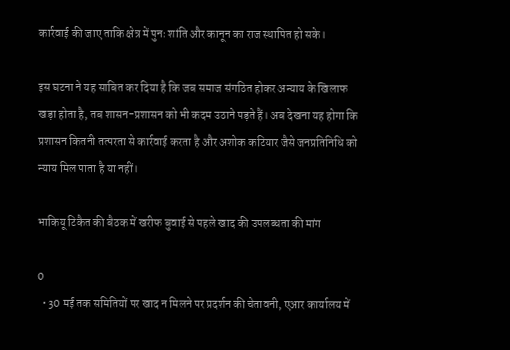कार्रवाई की जाए ताकि क्षेत्र में पुनः शांति और कानून का राज स्थापित हो सके।

इस घटना ने यह साबित कर दिया है कि जब समाज संगठित होकर अन्याय के खिलाफ खड़ा होता है, तब शासन-प्रशासन को भी कदम उठाने पड़ते हैं। अब देखना यह होगा कि प्रशासन कितनी तत्परता से कार्रवाई करता है और अशोक कटियार जैसे जनप्रतिनिधि को न्याय मिल पाता है या नहीं।

भाकियू टिकैत की बैठक में खरीफ बुवाई से पहले खाद की उपलब्धता की मांग

0
  • 30 मई तक समितियों पर खाद न मिलने पर प्रदर्शन की चेतावनी, एआर कार्यालय में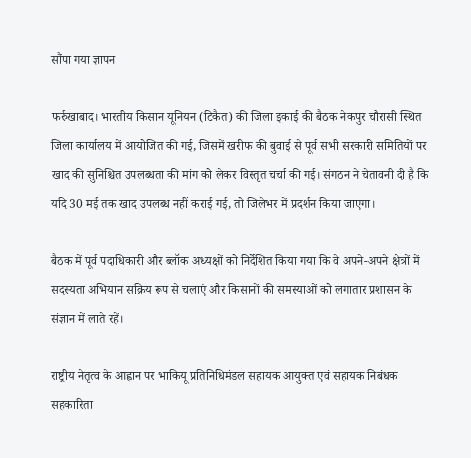सौंपा गया ज्ञापन

फर्रुखाबाद। भारतीय किसान यूनियन (टिकैत) की जिला इकाई की बैठक नेकपुर चौरासी स्थित जिला कार्यालय में आयोजित की गई, जिसमें खरीफ की बुवाई से पूर्व सभी सरकारी समितियों पर खाद की सुनिश्चित उपलब्धता की मांग को लेकर विस्तृत चर्चा की गई। संगठन ने चेतावनी दी है कि यदि 30 मई तक खाद उपलब्ध नहीं कराई गई, तो जिलेभर में प्रदर्शन किया जाएगा।

बैठक में पूर्व पदाधिकारी और ब्लॉक अध्यक्षों को निर्देशित किया गया कि वे अपने-अपने क्षेत्रों में सदस्यता अभियान सक्रिय रूप से चलाएं और किसानों की समस्याओं को लगातार प्रशासन के संज्ञान में लाते रहें।

राष्ट्रीय नेतृत्व के आह्वान पर भाकियू प्रतिनिधिमंडल सहायक आयुक्त एवं सहायक निबंधक सहकारिता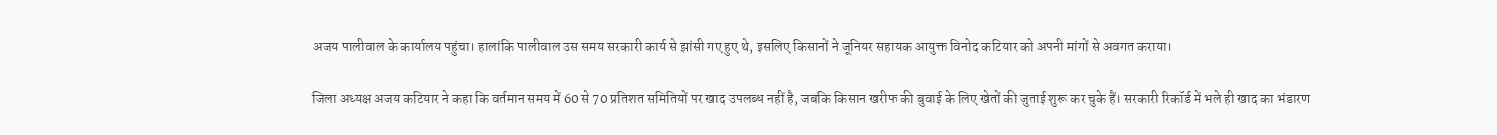अजय पालीवाल के कार्यालय पहुंचा। हालांकि पालीवाल उस समय सरकारी कार्य से झांसी गए हुए थे, इसलिए किसानों ने जूनियर सहायक आयुक्त विनोद कटियार को अपनी मांगों से अवगत कराया।

जिला अध्यक्ष अजय कटियार ने कहा कि वर्तमान समय में 60 से 70 प्रतिशत समितियों पर खाद उपलब्ध नहीं है, जबकि किसान खरीफ की बुवाई के लिए खेतों की जुताई शुरू कर चुके हैं। सरकारी रिकॉर्ड में भले ही खाद का भंडारण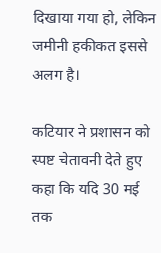दिखाया गया हो, लेकिन जमीनी हकीकत इससे अलग है।

कटियार ने प्रशासन को स्पष्ट चेतावनी देते हुए कहा कि यदि 30 मई तक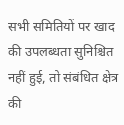सभी समितियों पर खाद की उपलब्धता सुनिश्चित नहीं हुई, तो संबंधित क्षेत्र की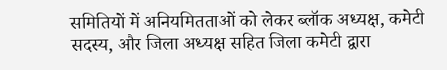समितियों में अनियमितताओं को लेकर ब्लॉक अध्यक्ष, कमेटी सदस्य, और जिला अध्यक्ष सहित जिला कमेटी द्वारा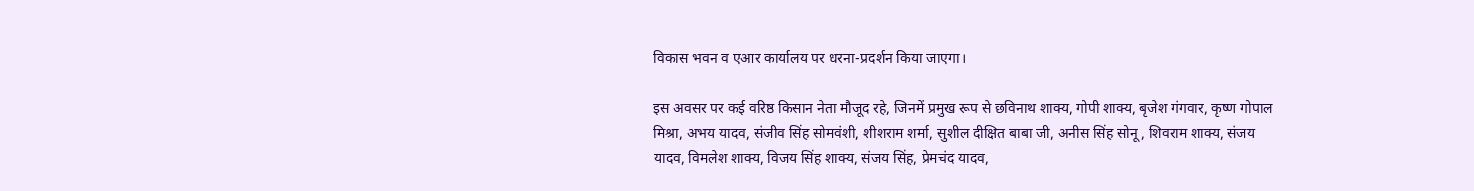विकास भवन व एआर कार्यालय पर धरना-प्रदर्शन किया जाएगा।

इस अवसर पर कई वरिष्ठ किसान नेता मौजूद रहे, जिनमें प्रमुख रूप से छविनाथ शाक्य, गोपी शाक्य, बृजेश गंगवार, कृष्ण गोपाल मिश्रा, अभय यादव, संजीव सिंह सोमवंशी, शीशराम शर्मा, सुशील दीक्षित बाबा जी, अनीस सिंह सोनू, शिवराम शाक्य, संजय यादव, विमलेश शाक्य, विजय सिंह शाक्य, संजय सिंह, प्रेमचंद यादव,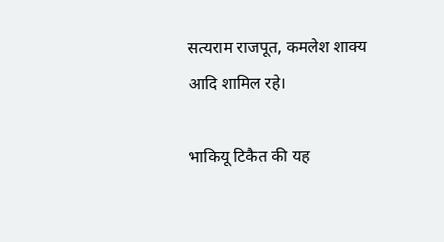सत्यराम राजपूत, कमलेश शाक्य आदि शामिल रहे।

भाकियू टिकैत की यह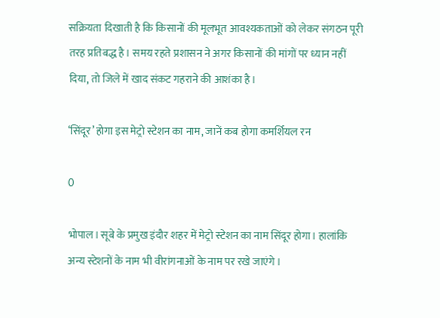सक्रियता दिखाती है कि किसानों की मूलभूत आवश्यकताओं को लेकर संगठन पूरी तरह प्रतिबद्ध है। समय रहते प्रशासन ने अगर किसानों की मांगों पर ध्यान नहीं दिया, तो जिले में खाद संकट गहराने की आशंका है।

‘सिंदूर’ होगा इस मेट्रो स्टेशन का नाम, जानें कब होगा कमर्शियल रन

0

भोपाल। सूबे के प्रमुख इंदौर शहर में मेट्रो स्टेशन का नाम सिंदूर होगा। हालांकि अन्य स्टेशनों के नाम भी वीरांगनाओं के नाम पर रखे जाएंगे।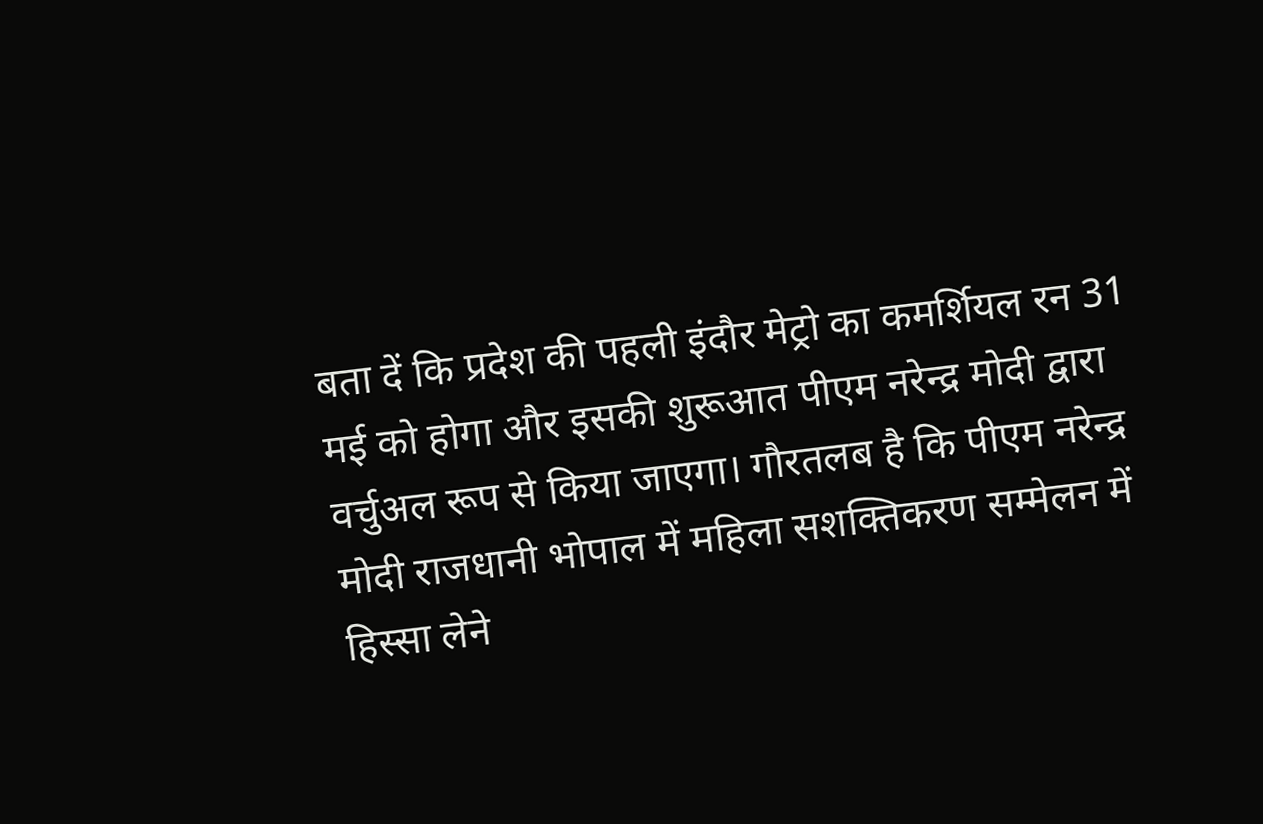बता दें कि प्रदेश की पहली इंदौर मेट्रो का कमर्शियल रन 31 मई को होगा और इसकी शुरूआत पीएम नरेन्द्र मोदी द्वारा वर्चुअल रूप से किया जाएगा। गौरतलब है कि पीएम नरेन्द्र मोदी राजधानी भोपाल में महिला सशक्तिकरण सम्मेलन में हिस्सा लेने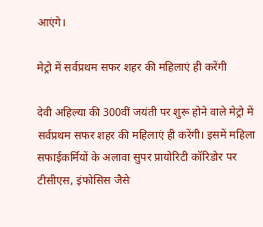आएंगे।

मेट्रो में सर्वप्रथम सफर शहर की महिलाएं ही करेंगी

देवी अहिल्या की 300वीं जयंती पर शुरू होने वाले मेट्रो में सर्वप्रथम सफर शहर की महिलाएं ही करेंगी। इसमें महिला सफाईकर्मियों के अलावा सुपर प्रायोरिटी कॉरिडोर पर टीसीएस, इंफोसिस जैसे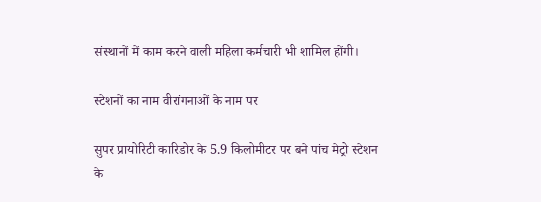संस्थानों में काम करने वाली महिला कर्मचारी भी शामिल होंगी।

स्टेशनों का नाम वीरांगनाओं के नाम पर

सुपर प्रायोरिटी कारिडोर के 5.9 किलोमीटर पर बने पांच मेट्रो स्टेशन के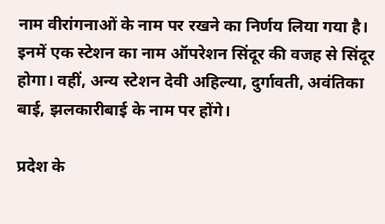नाम वीरांगनाओं के नाम पर रखने का निर्णय लिया गया है। इनमें एक स्टेशन का नाम ऑपरेशन सिंदूर की वजह से सिंदूर होगा। वहीं, अन्य स्टेशन देवी अहिल्या, दुर्गावती, अवंतिका बाई, झलकारीबाई के नाम पर होंगे।

प्रदेश के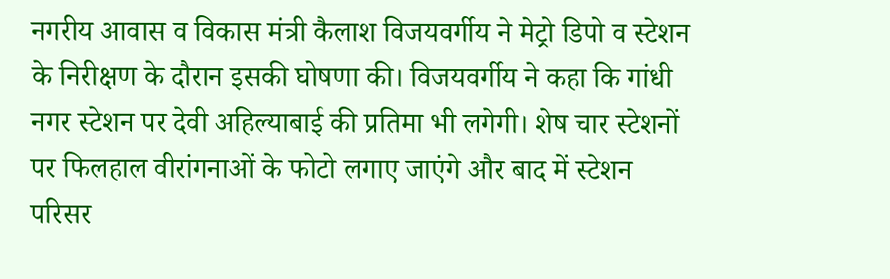नगरीय आवास व विकास मंत्री कैलाश विजयवर्गीय ने मेट्रो डिपो व स्टेशन के निरीक्षण के दौरान इसकी घोषणा की। विजयवर्गीय ने कहा कि गांधी नगर स्टेशन पर देवी अहिल्याबाई की प्रतिमा भी लगेगी। शेष चार स्टेशनों पर फिलहाल वीरांगनाओं के फोटो लगाए जाएंगे और बाद में स्टेशन परिसर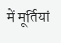में मूर्तियां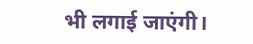भी लगाई जाएंगी।